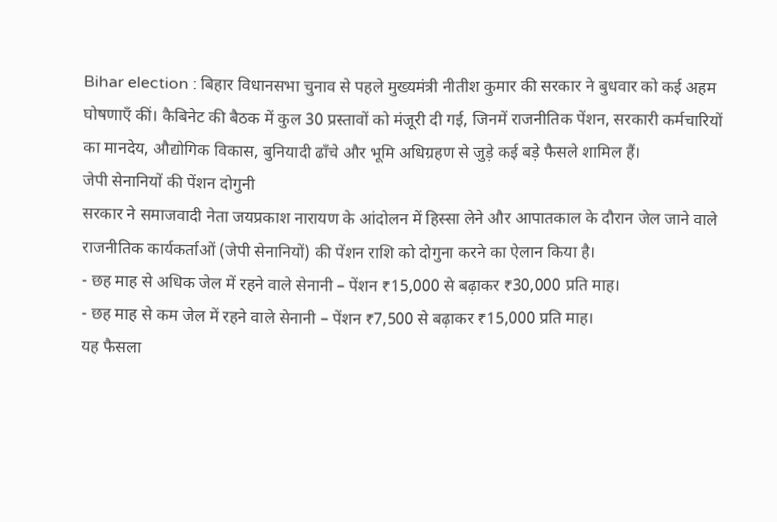Bihar election : बिहार विधानसभा चुनाव से पहले मुख्यमंत्री नीतीश कुमार की सरकार ने बुधवार को कई अहम घोषणाएँ कीं। कैबिनेट की बैठक में कुल 30 प्रस्तावों को मंजूरी दी गई, जिनमें राजनीतिक पेंशन, सरकारी कर्मचारियों का मानदेय, औद्योगिक विकास, बुनियादी ढाँचे और भूमि अधिग्रहण से जुड़े कई बड़े फैसले शामिल हैं।
जेपी सेनानियों की पेंशन दोगुनी
सरकार ने समाजवादी नेता जयप्रकाश नारायण के आंदोलन में हिस्सा लेने और आपातकाल के दौरान जेल जाने वाले राजनीतिक कार्यकर्ताओं (जेपी सेनानियों) की पेंशन राशि को दोगुना करने का ऐलान किया है।
- छह माह से अधिक जेल में रहने वाले सेनानी – पेंशन ₹15,000 से बढ़ाकर ₹30,000 प्रति माह।
- छह माह से कम जेल में रहने वाले सेनानी – पेंशन ₹7,500 से बढ़ाकर ₹15,000 प्रति माह।
यह फैसला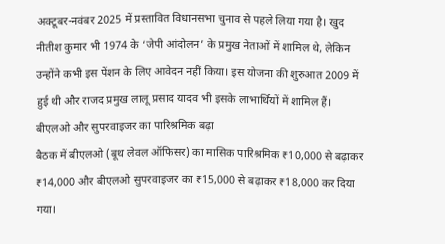अक्टूबर-नवंबर 2025 में प्रस्तावित विधानसभा चुनाव से पहले लिया गया है। खुद नीतीश कुमार भी 1974 के ‘जेपी आंदोलन’ के प्रमुख नेताओं में शामिल थे, लेकिन उन्होंने कभी इस पेंशन के लिए आवेदन नहीं किया। इस योजना की शुरुआत 2009 में हुई थी और राजद प्रमुख लालू प्रसाद यादव भी इसके लाभार्थियों में शामिल हैं।
बीएलओ और सुपरवाइजर का पारिश्रमिक बढ़ा
बैठक में बीएलओ (बूथ लेवल ऑफिसर) का मासिक पारिश्रमिक ₹10,000 से बढ़ाकर ₹14,000 और बीएलओ सुपरवाइजर का ₹15,000 से बढ़ाकर ₹18,000 कर दिया गया।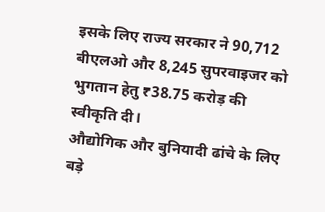इसके लिए राज्य सरकार ने 90,712 बीएलओ और 8,245 सुपरवाइजर को भुगतान हेतु ₹38.75 करोड़ की स्वीकृति दी।
औद्योगिक और बुनियादी ढांचे के लिए बड़े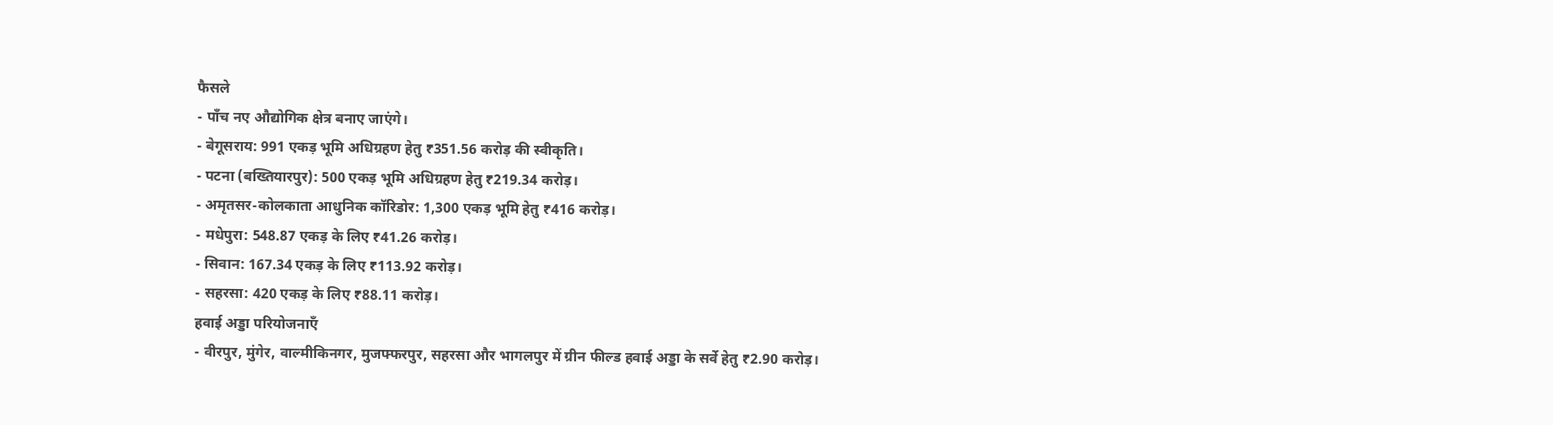फैसले
- पाँच नए औद्योगिक क्षेत्र बनाए जाएंगे।
- बेगूसराय: 991 एकड़ भूमि अधिग्रहण हेतु ₹351.56 करोड़ की स्वीकृति।
- पटना (बख्तियारपुर): 500 एकड़ भूमि अधिग्रहण हेतु ₹219.34 करोड़।
- अमृतसर-कोलकाता आधुनिक कॉरिडोर: 1,300 एकड़ भूमि हेतु ₹416 करोड़।
- मधेपुरा: 548.87 एकड़ के लिए ₹41.26 करोड़।
- सिवान: 167.34 एकड़ के लिए ₹113.92 करोड़।
- सहरसा: 420 एकड़ के लिए ₹88.11 करोड़।
हवाई अड्डा परियोजनाएँ
- वीरपुर, मुंगेर, वाल्मीकिनगर, मुजफ्फरपुर, सहरसा और भागलपुर में ग्रीन फील्ड हवाई अड्डा के सर्वे हेतु ₹2.90 करोड़।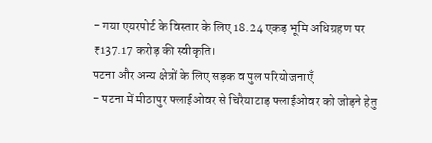- गया एयरपोर्ट के विस्तार के लिए 18.24 एकड़ भूमि अधिग्रहण पर ₹137.17 करोड़ की स्वीकृति।
पटना और अन्य क्षेत्रों के लिए सड़क व पुल परियोजनाएँ
- पटना में मीठापुर फ्लाईओवर से चिरैयाटाड़ फ्लाईओवर को जोड़ने हेतु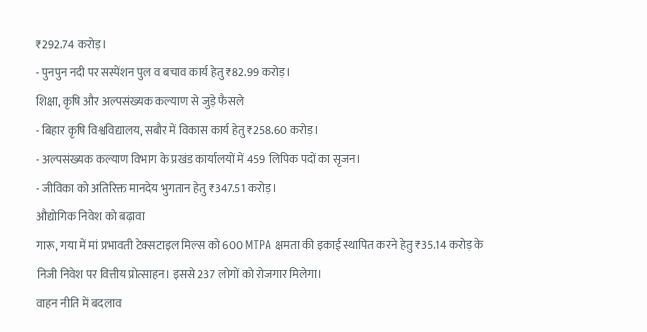₹292.74 करोड़।
- पुनपुन नदी पर सस्पेंशन पुल व बचाव कार्य हेतु ₹82.99 करोड़।
शिक्षा, कृषि और अल्पसंख्यक कल्याण से जुड़े फैसले
- बिहार कृषि विश्वविद्यालय, सबौर में विकास कार्य हेतु ₹258.60 करोड़।
- अल्पसंख्यक कल्याण विभाग के प्रखंड कार्यालयों में 459 लिपिक पदों का सृजन।
- जीविका को अतिरिक्त मानदेय भुगतान हेतु ₹347.51 करोड़।
औद्योगिक निवेश को बढ़ावा
गारू, गया में मां प्रभावती टेक्सटाइल मिल्स को 600 MTPA क्षमता की इकाई स्थापित करने हेतु ₹35.14 करोड़ के निजी निवेश पर वित्तीय प्रोत्साहन। इससे 237 लोगों को रोजगार मिलेगा।
वाहन नीति में बदलाव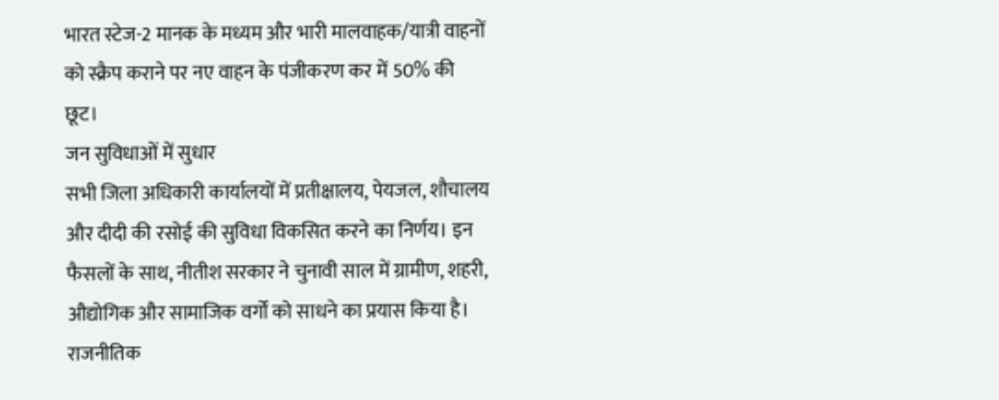भारत स्टेज-2 मानक के मध्यम और भारी मालवाहक/यात्री वाहनों को स्क्रैप कराने पर नए वाहन के पंजीकरण कर में 50% की छूट।
जन सुविधाओं में सुधार
सभी जिला अधिकारी कार्यालयों में प्रतीक्षालय, पेयजल, शौचालय और दीदी की रसोई की सुविधा विकसित करने का निर्णय। इन फैसलों के साथ, नीतीश सरकार ने चुनावी साल में ग्रामीण, शहरी, औद्योगिक और सामाजिक वर्गों को साधने का प्रयास किया है। राजनीतिक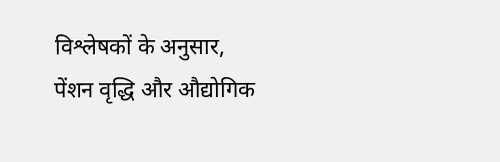विश्लेषकों के अनुसार, पेंशन वृद्धि और औद्योगिक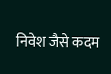निवेश जैसे कदम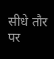सीधे तौर पर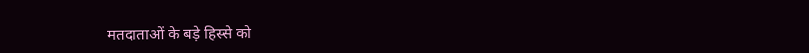मतदाताओं के बड़े हिस्से को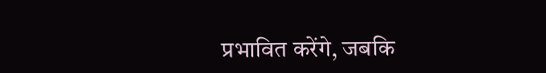प्रभावित करेंगे, जबकि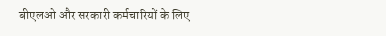बीएलओ और सरकारी कर्मचारियों के लिए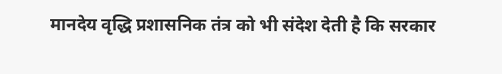मानदेय वृद्धि प्रशासनिक तंत्र को भी संदेश देती है कि सरकार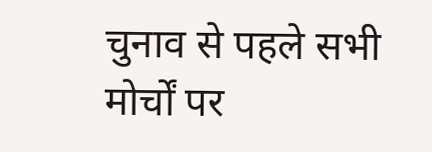चुनाव से पहले सभी मोर्चों पर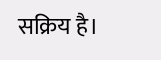सक्रिय है।